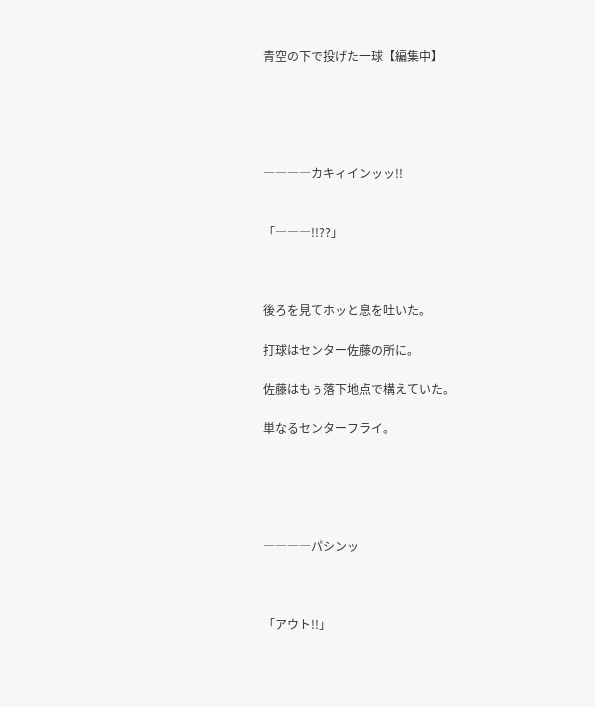青空の下で投げた一球【編集中】





――――カキィインッッ!!


「―――!!??」



後ろを見てホッと息を吐いた。

打球はセンター佐藤の所に。

佐藤はもぅ落下地点で構えていた。

単なるセンターフライ。





――――パシンッ



「アウト!!」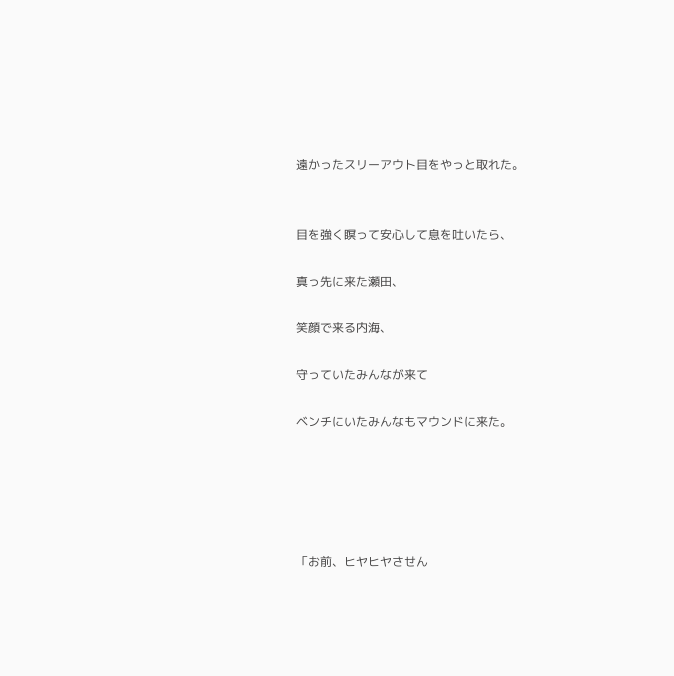遠かったスリーアウト目をやっと取れた。


目を強く瞑って安心して息を吐いたら、

真っ先に来た瀬田、

笑顔で来る内海、

守っていたみんなが来て

ベンチにいたみんなもマウンドに来た。





「お前、ヒヤヒヤさせん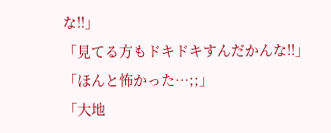な!!」
「見てる方もドキドキすんだかんな!!」
「ほんと怖かった…;;」
「大地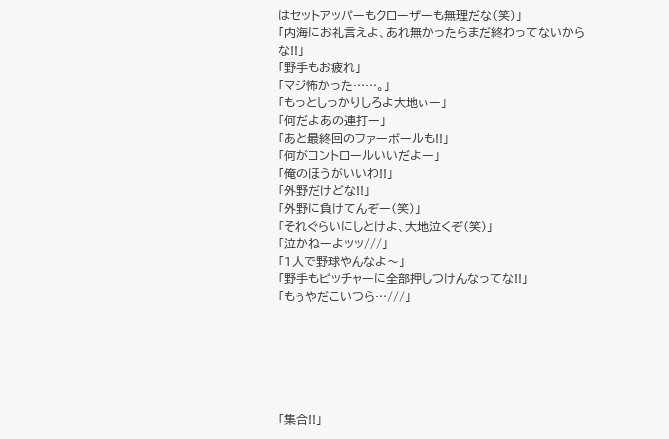はセットアッパーもクローザーも無理だな(笑)」
「内海にお礼言えよ、あれ無かったらまだ終わってないからな!!」
「野手もお疲れ」
「マジ怖かった……。」
「もっとしっかりしろよ大地ぃー」
「何だよあの連打ー」
「あと最終回のファーボールも!!」
「何がコントロールいいだよー」
「俺のほうがいいわ!!」
「外野だけどな!!」
「外野に負けてんぞー(笑)」
「それぐらいにしとけよ、大地泣くぞ(笑)」
「泣かねーよッッ///」
「1人で野球やんなよ〜」
「野手もピッチャーに全部押しつけんなってな!!」
「もぅやだこいつら…///」






「集合!!」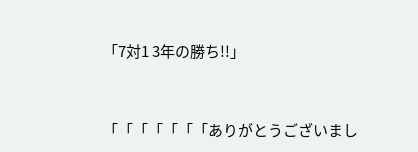「7対1 3年の勝ち!!」


「「「「「「「ありがとうございまし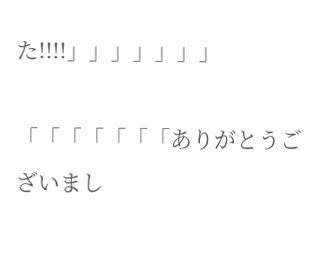た!!!!」」」」」」」

「「「「「「「ありがとうございまし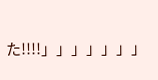た!!!!」」」」」」」